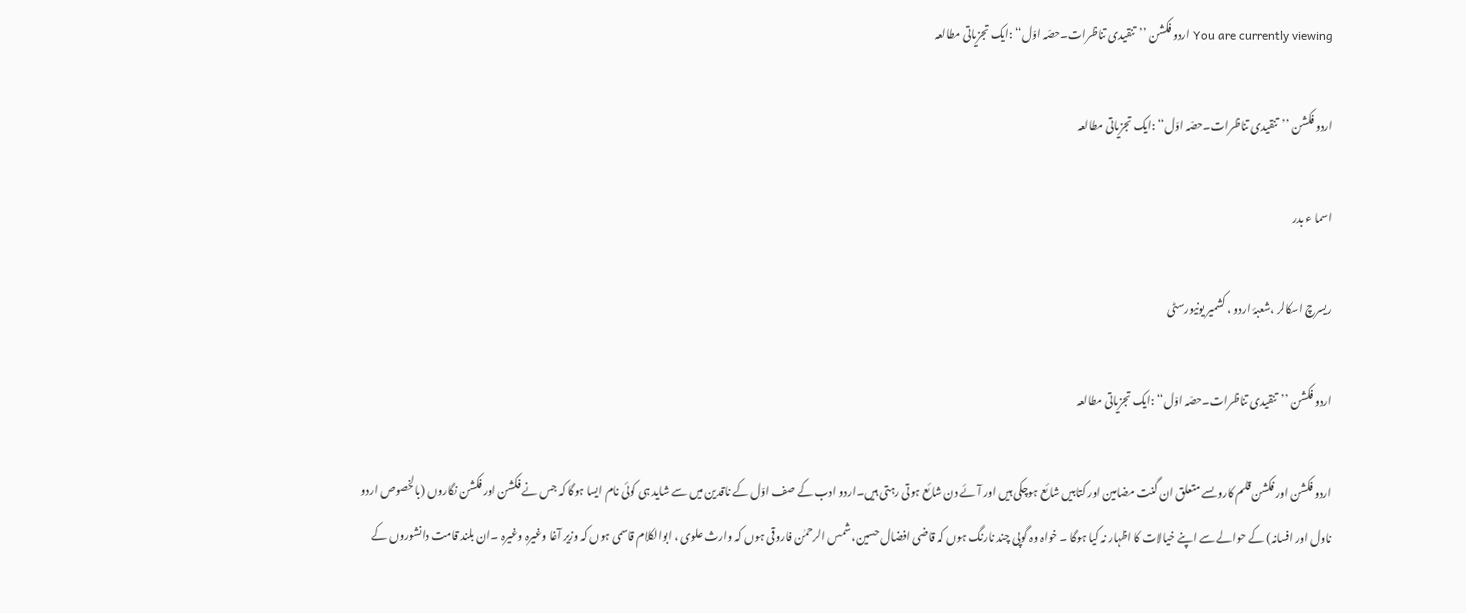You are currently viewing اردو فکشن ’’تنقیدی تناظرات۔حصّہ اوّل‘‘ :ایک تجزیاتی مطالعہ

اردو فکشن ’’تنقیدی تناظرات۔حصّہ اوّل‘‘ :ایک تجزیاتی مطالعہ

اسما ء بدر

ریسرچ اسکالر ،شعبۂ اردو ، کشمیر یونیورسٹی

اردو فکشن ’’تنقیدی تناظرات۔حصّہ اوّل‘‘ :ایک تجزیاتی مطالعہ

اردو فکشن اور فکشن قلم کاروںسے متعلق ان گنت مضامین اور کتابیں شائع ہوچکی ہیں اور آئے دن شائع ہوتی رہتی ہیں۔اردو ادب کے صف اوّل کے ناقدین میں سے شاید ہی کوئی نام ایسا ہوگا کہ جس نے فکشن اور فکشن نگاروں (بالخصوص اردو ناول اور افسانہ) کے حوالے سے اپنے خیالات کا اظہار نہ کیا ہوگا ۔ خواہ وہ گوپی چند نارنگ ہوں کہ قاضی افضال حسین، شمس الرحمٰن فاروقی ہوں کہ وارث علوی ، ابوالکلام قاسمی ہوں کہ وزیر آغا وغیرہ وغیرہ ۔ان بلند قامت دانشوروں کے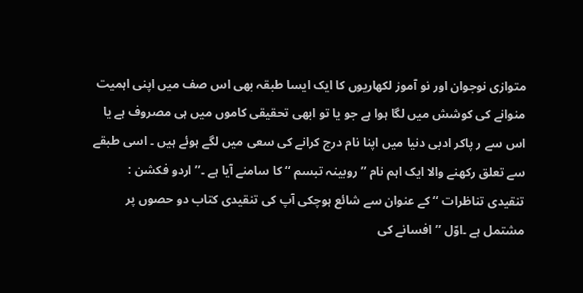متوازی نوجوان اور نو آموز لکھاریوں کا ایک ایسا طبقہ بھی اس صف میں اپنی اہمیت منوانے کی کوشش میں لگا ہوا ہے جو یا تو ابھی تحقیقی کاموں میں ہی مصروف ہے یا اس سے ر پاکر ادبی دنیا میں اپنا نام درج کرانے کی سعی میں لگے ہوئے ہیں ۔ اسی طبقے سے تعلق رکھنے والا ایک اہم نام ’’روبینہ تبسم ‘‘ کا سامنے آیا ہے ۔’’ اردو فکشن : تنقیدی تناظرات ‘‘ کے عنوان سے شائع ہوچکی آپ کی تنقیدی کتاب دو حصوں پر مشتمل ہے ۔اوّل ’’افسانے کی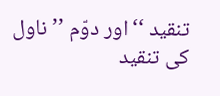تنقید ‘‘اور دوّم ’’ ناول کی تنقید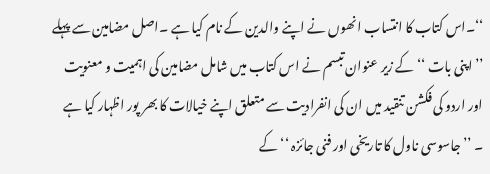‘‘۔اس کتاب کا انتساب انھوں نے اپنے والدین کے نام کیا ہے ۔اصل مضامین سے پہلے ’’ اپنی بات ‘‘ کے زیر عنوان تبسم نے اس کتاب میں شامل مضامین کی اہمیت و معنویت اور اردو کی فکشن تنقید میں ان کی انفرادیت سے متعلق اپنے خیالات کا بھر پور اظہار کیا ہے ۔ ’’ جاسوسی ناول کا تاریخی اور فنی جائزہ ‘‘ کے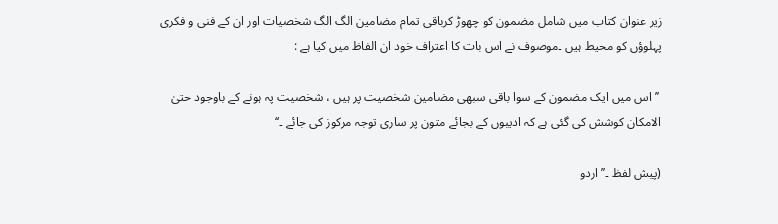زیر عنوان کتاب میں شامل مضمون کو چھوڑ کرباقی تمام مضامین الگ الگ شخصیات اور ان کے فنی و فکری پہلوؤں کو محیط ہیں ۔موصوف نے اس بات کا اعتراف خود ان الفاظ میں کیا ہے :

 ’’ اس میں ایک مضمون کے سوا باقی سبھی مضامین شخصیت پر ہیں ، شخصیت پہ ہونے کے باوجود حتیٰ الامکان کوشش کی گئی ہے کہ ادیبوں کے بجائے متون پر ساری توجہ مرکوز کی جائے ۔‘‘

(پیش لفظ ۔’’اردو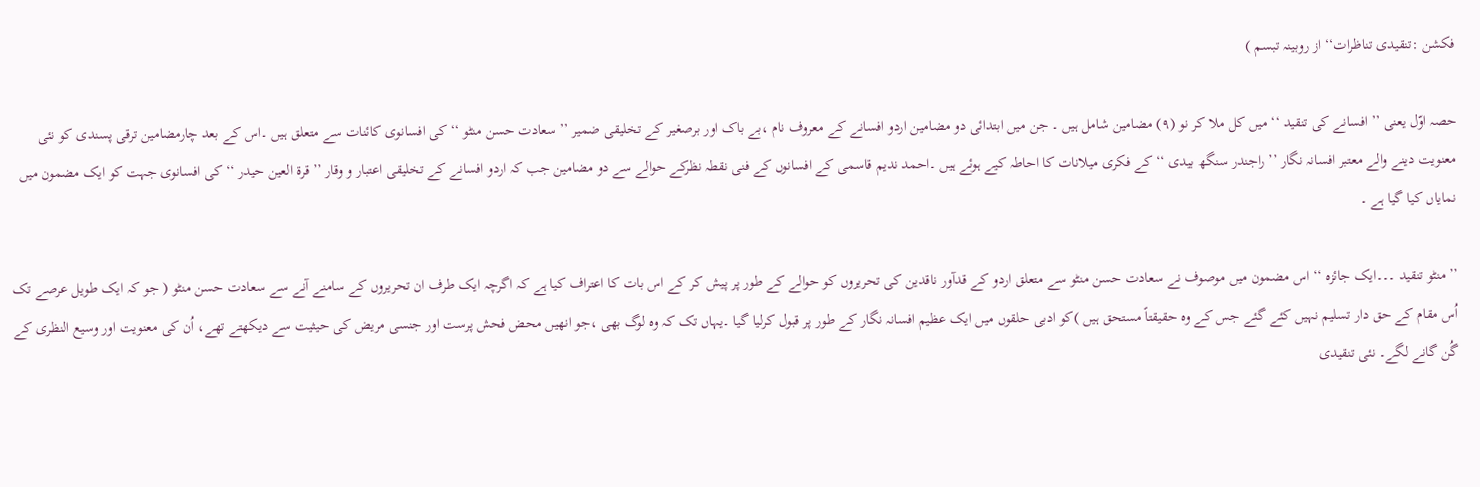فکشن :تنقیدی تناظرات‘‘ از روبینہ تبسم )

حصہ اوّل یعنی ’’ افسانے کی تنقید ‘‘ میں کل ملا کر نو (۹) مضامین شامل ہیں ۔ جن میں ابتدائی دو مضامین اردو افسانے کے معروف نام ،بے باک اور برصغیر کے تخلیقی ضمیر ’’ سعادت حسن منٹو ‘‘ کی افسانوی کائنات سے متعلق ہیں ۔اس کے بعد چارمضامین ترقی پسندی کو نئی معنویت دینے والے معتبر افسانہ نگار ’’ راجندر سنگھ بیدی ‘‘ کے فکری میلانات کا احاطہ کیے ہوئے ہیں ۔احمد ندیم قاسمی کے افسانوں کے فنی نقطہ نظرکے حوالے سے دو مضامین جب کہ اردو افسانے کے تخلیقی اعتبار و وقار ’’ قرۃ العین حیدر ‘‘ کی افسانوی جہت کو ایک مضمون میں نمایاں کیا گیا ہے ۔

’’ منٹو تنقید ۔۔۔ایک جائزہ ‘‘ اس مضمون میں موصوف نے سعادت حسن منٹو سے متعلق اردو کے قدآور ناقدین کی تحریروں کو حوالے کے طور پر پیش کر کے اس بات کا اعتراف کیا ہے کہ اگرچہ ایک طرف ان تحریروں کے سامنے آنے سے سعادت حسن منٹو ( جو کہ ایک طویل عرصے تک اُس مقام کے حق دار تسلیم نہیں کئے گئے جس کے وہ حقیقتاً مستحق ہیں )کو ادبی حلقوں میں ایک عظیم افسانہ نگار کے طور پر قبول کرلیا گیا ۔یہاں تک کہ وہ لوگ بھی ،جو انھیں محض فحش پرست اور جنسی مریض کی حیثیت سے دیکھتے تھے، اُن کی معنویت اور وسیع النظری کے گُن گانے لگے۔ نئی تنقیدی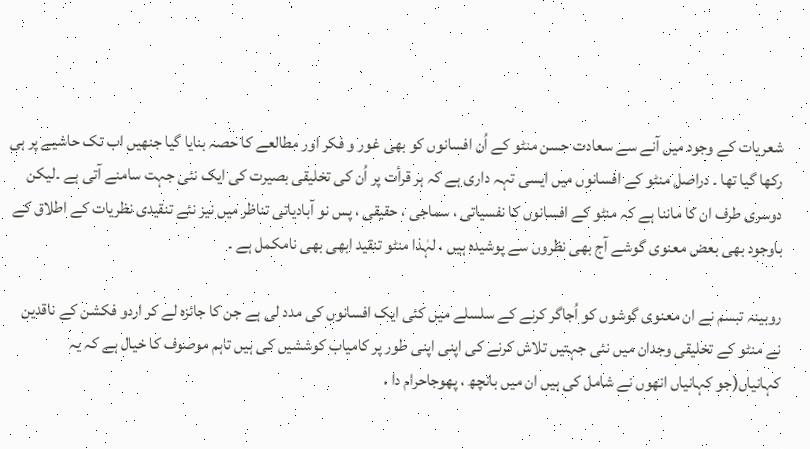شعریات کے وجود میں آنے سے سعادت حسن منٹو کے اُن افسانوں کو بھی غور و فکر اور مطالعے کا حصہ بنایا گیا جنھیں اب تک حاشیے پر ہی رکھا گیا تھا ۔ دراصل منٹو کے افسانوں میں ایسی تہہ داری ہے کہ ہر قرأت پر اُن کی تخلیقی بصیرت کی ایک نئی جہت سامنے آتی ہے ۔لیکن دوسری طرف ان کا ماننا ہے کہ منٹو کے افسانوں کا نفسیاتی ، سماجی ، حقیقی ، پس نو آبادیاتی تناظر میں نیز نئے تنقیدی نظریات کے اطلاق کے باوجود بھی بعض معنوی گوشے آج بھی نظروں سے پوشیدہ ہیں ، لہٰذا منٹو تنقید ابھی بھی نامکمل ہے ۔

روبینہ تبسم نے ان معنوی گوشوں کو اُجاگر کرنے کے سلسلے میں کئی ایک افسانوں کی مدد لی ہے جن کا جائزہ لے کر اردو فکشن کے ناقدین نے منٹو کے تخلیقی وجدان میں نئی جہتیں تلاش کرنے کی اپنی اپنی طور پر کامیاب کوششیں کی ہیں تاہم موصوف کا خیال ہے کہ یہ کہانیاں(جو کہانیاں انھوں نے شامل کی ہیں ان میں بانچھ ، پھوجاحرام دا ،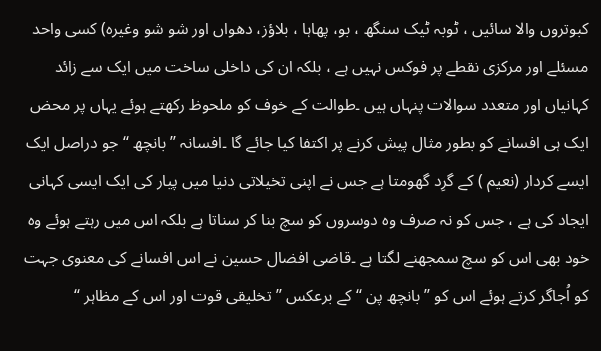کبوتروں والا سائیں ، ٹوبہ ٹیک سنگھ ، بو، پھاہا ، بلاؤز، دھواں اور شو شو وغیرہ) کسی واحد مسئلے اور مرکزی نقطے پر فوکس نہیں ہے ، بلکہ ان کی داخلی ساخت میں ایک سے زائد کہانیاں اور متعدد سوالات پنہاں ہیں ۔طوالت کے خوف کو ملحوظ رکھتے ہوئے یہاں پر محض ایک ہی افسانے کو بطور مثال پیش کرنے پر اکتفا کیا جائے گا ۔افسانہ ’’ بانچھ ‘‘ جو دراصل ایک ایسے کردار (نعیم ) کے گرِد گھومتا ہے جس نے اپنی تخیلاتی دنیا میں پیار کی ایک ایسی کہانی ایجاد کی ہے ، جس کو نہ صرف وہ دوسروں کو سچ بنا کر سناتا ہے بلکہ اس میں رہتے ہوئے وہ خود بھی اس کو سچ سمجھنے لگتا ہے ۔قاضی افضال حسین نے اس افسانے کی معنوی جہت کو اُجاگر کرتے ہوئے اس کو ’’ بانچھ پن ‘‘ کے برعکس ’’ تخلیقی قوت اور اس کے مظاہر ‘‘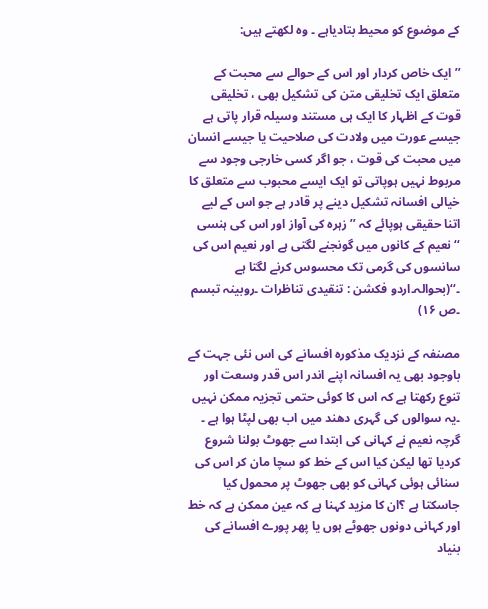کے موضوع کو محیط بتادیاہے ۔ وہ لکھتے ہیں:

’’ ایک خاص کردار اور اس کے حوالے سے محبت کے متعلق ایک تخلیقی متن کی تشکیل بھی ، تخلیقی قوت کے اظہار کا ایک ہی مستند وسیلہ قرار پاتی ہے جیسے عورت میں ولادت کی صلاحیت یا جیسے انسان میں محبت کی قوت ، جو اگر کسی خارجی وجود سے مربوط نہیں ہوپاتی تو ایک ایسے محبوب سے متعلق کا خیالی افسانہ تشکیل دینے پر قادر ہے جو اس کے لیے اتنا حقیقی ہوپائے کہ ’’ زہرہ کی آواز اور اس کی ہنسی ‘‘نعیم کے کانوں میں گونجنے لگتی ہے اور نعیم اس کی سانسوں کی گرمی تک محسوس کرنے لگتا ہے ۔‘‘(بحوالہ۔اردو فکشن : تنقیدی تناظرات ۔روبینہ تبسم ۔ص ۱۶)

مصنفہ کے نزدیک مذکورہ افسانے کی اس نئی جہت کے باوجود بھی یہ افسانہ اپنے اندر اس قدر وسعت اور تنوع رکھتا ہے کہ اس کا کوئی حتمی تجزیہ ممکن نہیں ۔یہ سوالوں کی گہری دھند میں اب بھی لپٹا ہوا ہے ۔ گرچہ نعیم نے کہانی کی ابتدا سے جھوٹ بولنا شروع کردیا تھا لیکن کیا اس کے خط کو سچا مان کر اس کی سنائی ہوئی کہانی کو بھی جھوٹ پر محمول کیا جاسکتا ہے ؟ان کا مزید کہنا ہے کہ عین ممکن ہے کہ خط اور کہانی دونوں جھوٹے ہوں یا پھر پورے افسانے کی بنیاد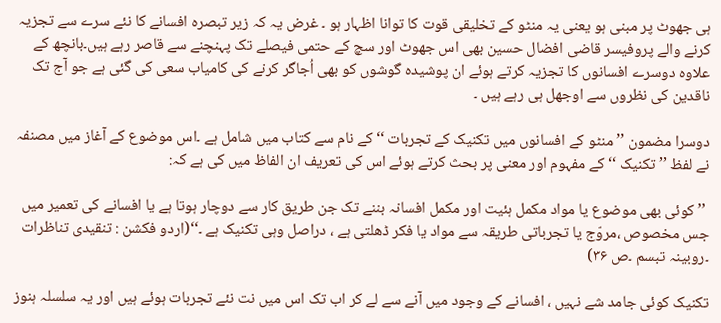ہی جھوٹ پر مبنی ہو یعنی یہ منٹو کے تخلیقی قوت کا توانا اظہار ہو ۔ غرض یہ کہ زیر تبصرہ افسانے کا نئے سرے سے تجزیہ کرنے والے پروفیسر قاضی افضال حسین بھی اس جھوٹ اور سچ کے حتمی فیصلے تک پہنچنے سے قاصر رہے ہیں۔بانچھ کے علاوہ دوسرے افسانوں کا تجزیہ کرتے ہوئے ان پوشیدہ گوشوں کو بھی اُجاگر کرنے کی کامیاب سعی کی گئی ہے جو آج تک ناقدین کی نظروں سے اوجھل ہی رہے ہیں ۔

دوسرا مضمون ’’ منٹو کے افسانوں میں تکنیک کے تجربات ‘‘ کے نام سے کتاب میں شامل ہے ۔اس موضوع کے آغاز میں مصنفہ نے لفظ ’’ تکنیک ‘‘ کے مفہوم اور معنی پر بحث کرتے ہوئے اس کی تعریف ان الفاظ میں کی ہے کہ:

 ’’ کوئی بھی موضوع یا مواد مکمل ہئیت اور مکمل افسانہ بننے تک جن طریق کار سے دوچار ہوتا ہے یا افسانے کی تعمیر میں جس مخصوص ،مروّج یا تجرباتی طریقہ سے مواد یا فکر ڈھلتی ہے ، دراصل وہی تکنیک ہے ۔‘‘(اردو فکشن : تنقیدی تناظرات ۔روبینہ تبسم ۔ص ۳۶)

تکنیک کوئی جامد شے نہیں ، افسانے کے وجود میں آنے سے لے کر اب تک اس میں نت نئے تجربات ہوئے ہیں اور یہ سلسلہ ہنوز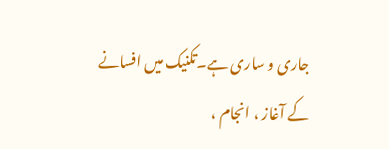جاری و ساری ہے۔تکنیک میں افسانے کے آغاز ، انجام ،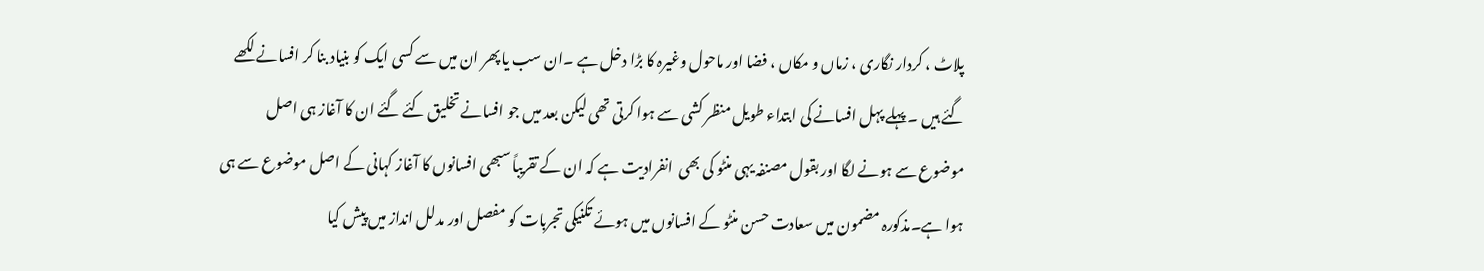پلاٹ ، کردار نگاری ، زماں و مکاں ، فضا اور ماحول وغیرہ کا بڑا دخل ہے ۔ان سب یا پھر ان میں سے کسی ایک کو بنیاد بنا کر افسانے لکھے گئے ہیں ۔ پہلے پہل افسانے کی ابتداء طویل منظر کشی سے ہوا کرتی تھی لیکن بعد میں جو افسانے تخلیق کئے گئے ان کا آغاز ہی اصل موضوع سے ہونے لگا اور بقول مصنفہ یہی منٹو کی بھی  انفرادیت ہے کہ ان کے تقریباً سبھی افسانوں کا آغاز کہانی کے اصل موضوع سے ہی ہوا ہے۔مذکورہ مضمون میں سعادت حسن منٹو کے افسانوں میں ہوئے تکنیکی تجربات کو مفصل اور مدلل انداز میں پیش کیا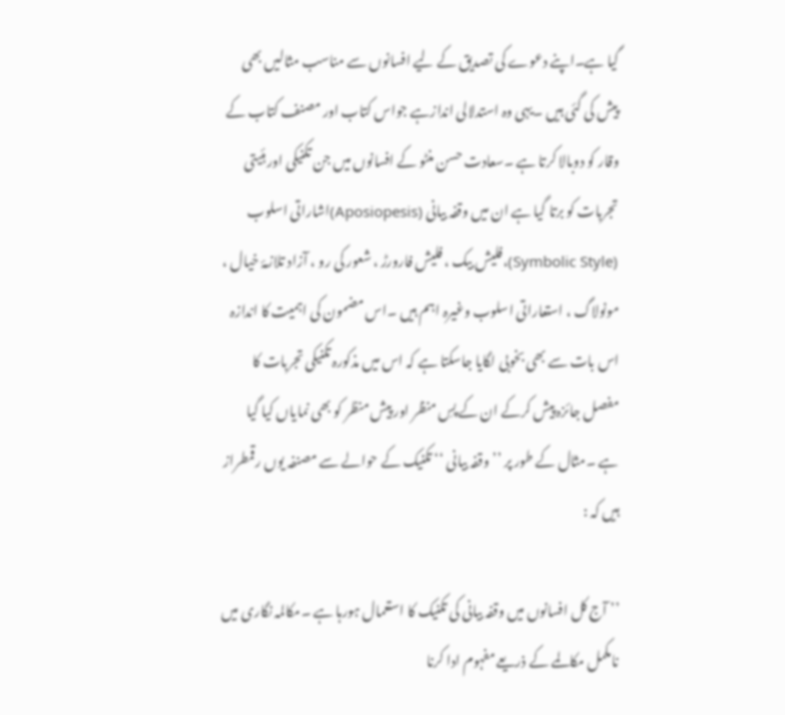گیا ہے۔اپنے دعوے کی تصدیق کے لیے افسانوں سے مناسب مثالیں بھی پیش کی گئی ہیں ۔یہی وہ استدلالی اندازہے جواس کتاب اور مصنف کتاب کے وقار کو دوبالا کرتا ہے ۔سعادت حسن منٹو کے افسانوں میں جن تکنیکی اور ہئیتی تجربات کو برتا گیا ہے ان میں وقفہ بیانی (Aposiopesis)اشاراتی اسلوب (Symbolic Style)،فلیش بیک ، فلیش فارورڑ ، شعور کی رو ، آزاد تلازمۂ خیال ، مونولاگ ، استعاراتی اسلوب وغیرہ اہم ہیں ۔اس مضمون کی اہمیت کا اندازہ اس بات سے بھی بخوبی لگایا جاسکتا ہے کہ اس میں مذکورہ تکنیکی تجربات کا مفصل جائزہ پیش کرکے ان کے پسِ منظر اور پیش منظر کو بھی نمایاں کیا گیا ہے ۔مثال کے طور پر ’’وقفہ بیانی ‘‘ تکنیک کے حوالے سے مصنفہ یوں رقمطراز ہیں کہ :

’’ آج کل افسانوں میں وقفہ بیانی کی تکنیک کا استعمال ہورہا ہے ۔مکالمہ نگاری میں نامکمل مکالمے کے ذریعے مفہوم ادا کرنا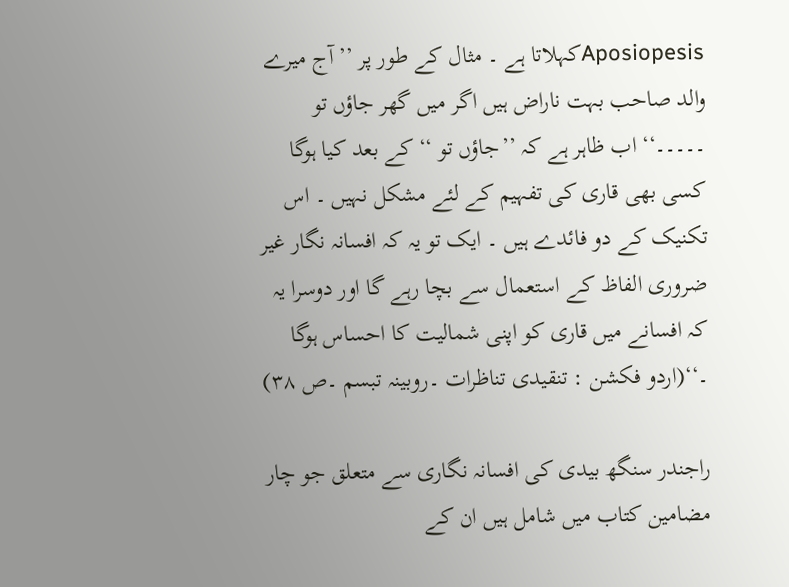Aposiopesisکہلاتا ہے ۔ مثال کے طور پر ’’ آج میرے والد صاحب بہت ناراض ہیں اگر میں گھر جاؤں تو ۔۔۔۔۔‘‘ اب ظاہر ہے کہ ’’جاؤں تو ‘‘ کے بعد کیا ہوگا کسی بھی قاری کی تفہیم کے لئے مشکل نہیں ۔ اس تکنیک کے دو فائدے ہیں ۔ ایک تو یہ کہ افسانہ نگار غیر ضروری الفاظ کے استعمال سے بچا رہے گا اور دوسرا یہ کہ افسانے میں قاری کو اپنی شمالیت کا احساس ہوگا ۔‘‘(اردو فکشن : تنقیدی تناظرات ۔روبینہ تبسم ۔ص ۳۸)

راجندر سنگھ بیدی کی افسانہ نگاری سے متعلق جو چار مضامین کتاب میں شامل ہیں ان کے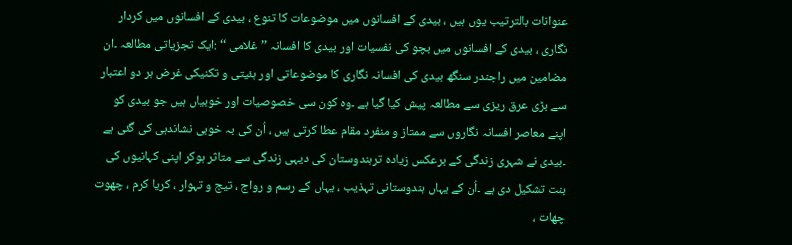عنوانات بالترتیب یوں ہیں ، بیدی کے افسانوں میں موضوعات کا تنوع ، بیدی کے افسانوں میں کردار نگاری ، بیدی کے افسانوں میں بچو کی نفسیات اور بیدی کا افسانہ ’’ غلامی ‘‘ :ایک تجزیاتی مطالعہ ۔ان مضامین میں راجندر سنگھ بیدی کی افسانہ نگاری کا موضوعاتی اور ہئیتی و تکنیکی غرض ہر دو اعتبار سے بڑی عرق ریزی سے مطالعہ پیش کیا گیا ہے ۔وہ کون سی خصوصیات اور خوبیاں ہیں جو بیدی کو اپنے معاصر افسانہ نگاروں سے ممتاز و منفرد مقام عطا کرتی ہیں ، اُن کی بہ خوبی نشاندہی کی گئی ہے ۔بیدی نے شہری زندگی کے برعکس زیادہ ترہندوستان کی دیہی زندگی سے متاثر ہوکر اپنی کہانیوں کی بنت تشکیل دی ہے ۔اُن کے یہاں ہندوستانی تہذیب ، یہاں کے رسم و رواج ، تیج و تہوار ، کریا کرم ، چھوت چھات ،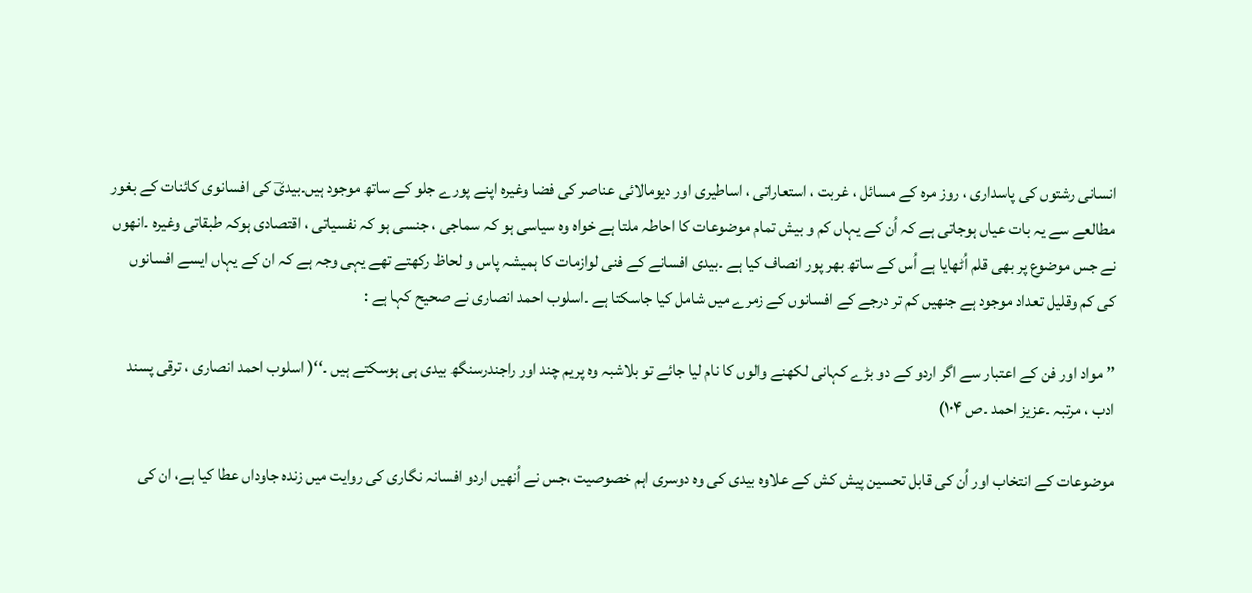انسانی رشتوں کی پاسداری ، روز مرہ کے مسائل ، غربت ، استعاراتی ، اساطیری اور دیومالائی عناصر کی فضا وغیرہ اپنے پورے جلو کے ساتھ موجود ہیں۔بیدیؔ کی افسانوی کائنات کے بغور مطالعے سے یہ بات عیاں ہوجاتی ہے کہ اُن کے یہاں کم و بیش تمام موضوعات کا احاطہ ملتا ہے خواہ وہ سیاسی ہو کہ سماجی ، جنسی ہو کہ نفسیاتی ، اقتصادی ہوکہ طبقاتی وغیرہ ۔انھوں نے جس موضوع پر بھی قلم اُٹھایا ہے اُس کے ساتھ بھر پور انصاف کیا ہے ۔بیدی افسانے کے فنی لوازمات کا ہمیشہ پاس و لحاظ رکھتے تھے یہی وجہ ہے کہ ان کے یہاں ایسے افسانوں کی کم وقلیل تعداد موجود ہے جنھیں کم تر درجے کے افسانوں کے زمرے میں شامل کیا جاسکتا ہے ۔اسلوب احمد انصاری نے صحیح کہا ہے :

’’ مواد اور فن کے اعتبار سے اگر اردو کے دو بڑے کہانی لکھنے والوں کا نام لیا جائے تو بلاشبہ وہ پریم چند اور راجندرسنگھ بیدی ہی ہوسکتے ہیں ۔‘‘( اسلوب احمد انصاری ، ترقی پسند ادب ، مرتبہ ۔عزیز احمد ۔ص ۱۰۴)

موضوعات کے انتخاب اور اُن کی قابل تحسین پیش کش کے علاوہ بیدی کی وہ دوسری اہم خصوصیت ،جس نے اُنھیں اردو افسانہ نگاری کی روایت میں زندہ جاوداں عطا کیا ہے، ان کی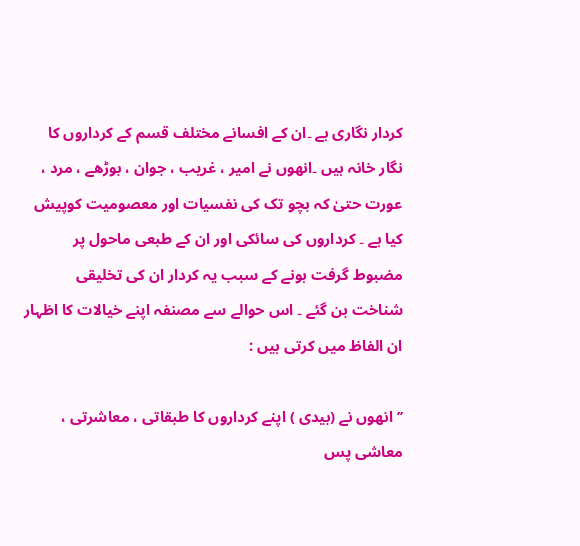کردار نگاری ہے ۔ان کے افسانے مختلف قسم کے کرداروں کا نگار خانہ ہیں ۔انھوں نے امیر ، غریب ، جوان ، بوڑھے ، مرد ، عورت حتیٰ کہ بچو تک کی نفسیات اور معصومیت کوپیش کیا ہے ۔ کرداروں کی سائکی اور ان کے طبعی ماحول پر مضبوط گرفت ہونے کے سبب یہ کردار ان کی تخلیقی شناخت بن گئے ۔ اس حوالے سے مصنفہ اپنے خیالات کا اظہار ان الفاظ میں کرتی ہیں :

’’ انھوں نے (بیدی ) اپنے کرداروں کا طبقاتی ، معاشرتی ، معاشی پس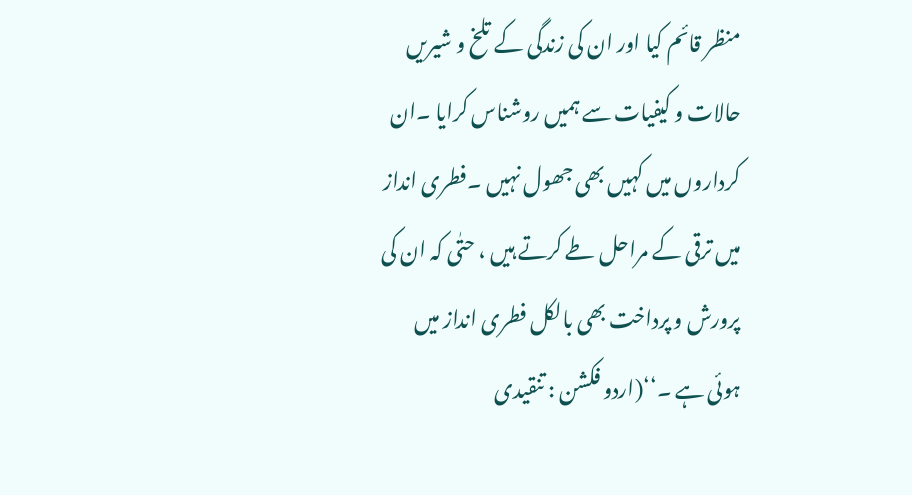منظر قائم کیا اور ان کی زندگی کے تلخ و شیریں حالات و کیفیات سے ہمیں روشناس کرایا ۔ان کرداروں میں کہیں بھی جھول نہیں ۔فطری انداز میں ترقی کے مراحل طے کرتے ہیں ، حتٰی کہ ان کی پرورش و پرداخت بھی بالکل فطری انداز میں ہوئی ہے ۔‘‘(اردو فکشن : تنقیدی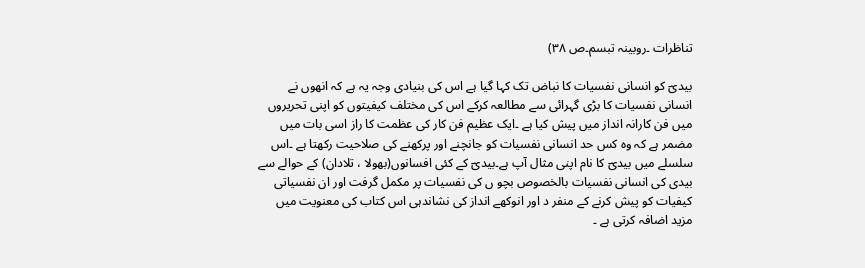تناظرات ۔روبینہ تبسم۔ص ۳۸)

بیدیؔ کو انسانی نفسیات کا نباض تک کہا گیا ہے اس کی بنیادی وجہ یہ ہے کہ انھوں نے انسانی نفسیات کا بڑی گہرائی سے مطالعہ کرکے اس کی مختلف کیفیتوں کو اپنی تحریروں میں فن کارانہ انداز میں پیش کیا ہے ۔ایک عظیم فن کار کی عظمت کا راز اسی بات میں مضمر ہے کہ وہ کس حد انسانی نفسیات کو جانچنے اور پرکھنے کی صلاحیت رکھتا ہے ۔اس سلسلے میں بیدیؔ کا نام اپنی مثال آپ ہے۔بیدیؔ کے کئی افسانوں(بھولا ، تلادان) کے حوالے سے بیدی کی انسانی نفسیات بالخصوص بچو ں کی نفسیات پر مکمل گرفت اور ان نفسیاتی کیفیات کو پیش کرنے کے منفر د اور انوکھے انداز کی نشاندہی اس کتاب کی معنویت میں مزید اضافہ کرتی ہے ۔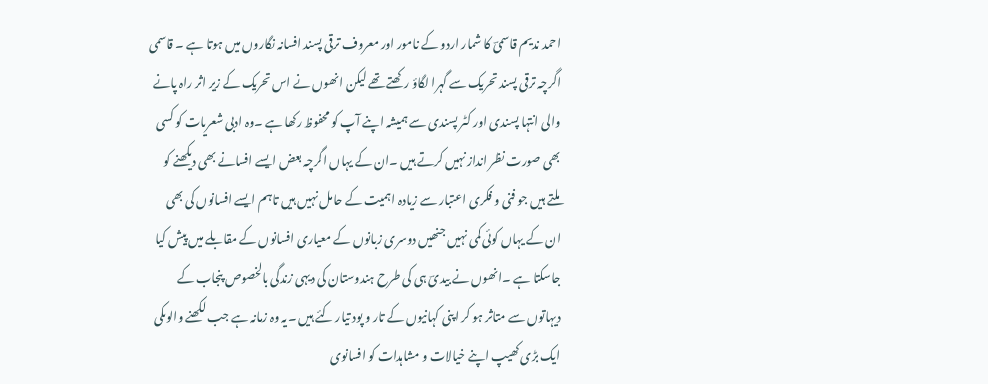احمد ندیم قاسمیؔ کا شمار اردو کے نامور اور معروف ترقی پسند افسانہ نگاروں میں ہوتا ہے ۔ قاسمی اگرچہ ترقی پسند تحریک سے گہرا لگاؤ رکھتے تھے لیکن انھوں نے اس تحریک کے زیر اثر راہ پانے والی انتہا پسندی اور کٹر پسندی سے ہمیشہ اپنے آپ کو محفوظ رکھا ہے ۔وہ ادبی شعریات کو کسی بھی صورت نظر انداز نہیں کرتے ہیں ۔ان کے یہاں اگرچہ بعض ایسے افسانے بھی دیکھنے کو ملتے ہیں جو فنی و فکری اعتبار سے زیادہ اہمیت کے حامل نہیں ہیں تاہم ایسے افسانوں کی بھی ان کے یہاں کوئی کمی نہیں جنھیں دوسری زبانوں کے معیاری افسانوں کے مقابلے میں پیش کیا جاسکتا ہے ۔انھوں نے بیدیؔ ہی کی طرح ہندوستان کی دیہی زندگی بالخصوص پنجاب کے دیہاتوں سے متاثر ہو کر اپنی کہانیوں کے تار و پود تیار کئے ہیں ۔یہ وہ زمانہ ہے جب لکھنے والوںکی ایک بڑی کھیپ اپنے خیالات و مشاہدات کو افسانوی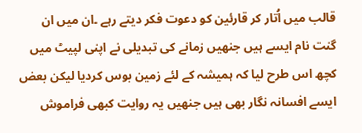قالب میں اُتار کر قارئین کو دعوت فکر دیتے رہے ۔ان میں ان گنت نام ایسے ہیں جنھیں زمانے کی تبدیلی نے اپنی لپیٹ میں کچھ اس طرح لیا کہ ہمیشہ کے لئے زمین بوس کردیا لیکن بعض ایسے افسانہ نگار بھی ہیں جنھیں یہ روایت کبھی فراموش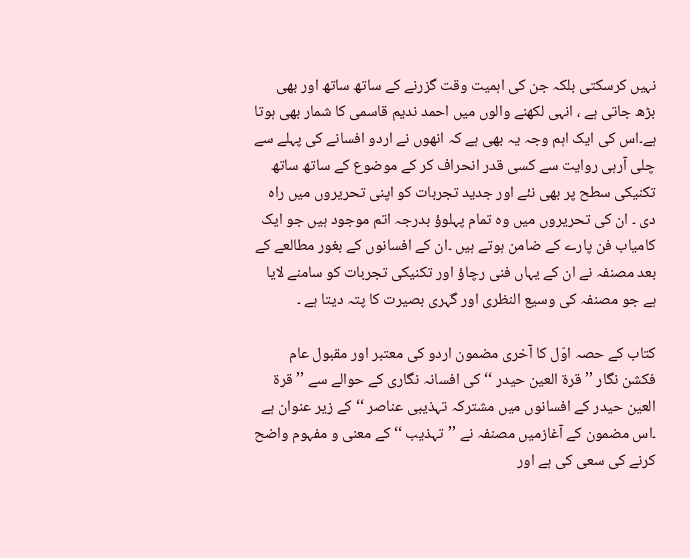نہیں کرسکتی بلکہ جن کی اہمیت وقت گزرنے کے ساتھ ساتھ اور بھی بڑھ جاتی ہے ، انہی لکھنے والوں میں احمد ندیم قاسمی کا شمار بھی ہوتا ہے۔اس کی ایک اہم وجہ یہ بھی ہے کہ انھوں نے اردو افسانے کی پہلے سے چلی آرہی روایت سے کسی قدر انحراف کر کے موضوع کے ساتھ ساتھ تکنیکی سطح پر بھی نئے اور جدید تجربات کو اپنی تحریروں میں راہ دی ۔ ان کی تحریروں میں وہ تمام پہلوؤ بدرجہ اتم موجود ہیں جو ایک کامیاب فن پارے کے ضامن ہوتے ہیں ۔ان کے افسانوں کے بغور مطالعے کے بعد مصنفہ نے ان کے یہاں فنی رچاؤ اور تکنیکی تجربات کو سامنے لایا ہے جو مصنفہ کی وسیع النظری اور گہری بصیرت کا پتہ دیتا ہے ۔

کتاب کے حصہ اوّل کا آخری مضمون اردو کی معتبر اور مقبول عام فکشن نگار ’’ قرۃ العین حیدر ‘‘ کی افسانہ نگاری کے حوالے سے ’’ قرۃ العین حیدر کے افسانوں میں مشترکہ تہذیبی عناصر ‘‘ کے زیر عنوان ہے ۔اس مضمون کے آغازمیں مصنفہ نے ’’تہذیب ‘‘ کے معنی و مفہوم واضح کرنے کی سعی کی ہے اور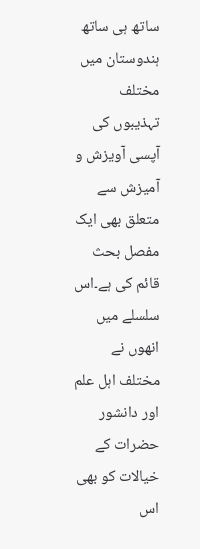ساتھ ہی ساتھ ہندوستان میں مختلف تہذیبوں کی آپسی آویزش و آمیزش سے متعلق بھی ایک مفصل بحث قائم کی ہے۔اس سلسلے میں انھوں نے مختلف اہل علم اور دانشور حضرات کے خیالات کو بھی اس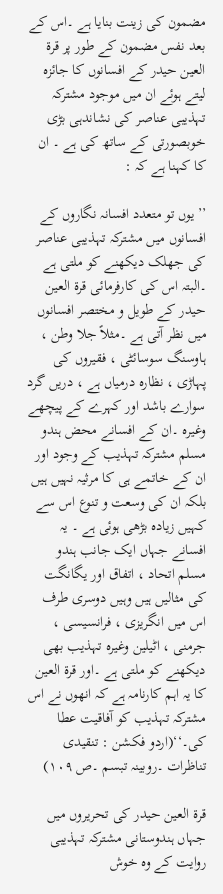مضمون کی زینت بنایا ہے ۔اس کے بعد نفس مضمون کے طور پر قرۃ العین حیدر کے افسانوں کا جائزہ لیتے ہوئے ان میں موجود مشترکہ تہذیبی عناصر کی نشاندہی بڑی خوبصورتی کے ساتھ کی ہے ۔ ان کا کہنا ہے کہ :

’’یوں تو متعدد افسانہ نگاروں کے افسانوں میں مشترکہ تہذیبی عناصر کی جھلک دیکھنے کو ملتی ہے ۔البتہ اس کی کارفرمائی قرۃ العین حیدر کے طویل و مختصر افسانوں میں نظر آتی ہے ۔مثلاً جلا وطن ، ہاوسنگ سوسائٹی ، فقیروں کی پہاڑی ، نظارہ درمیاں ہے ، دریں گرد سوارے باشد اور کہرے کے پیچھے وغیرہ ۔ان کے افسانے محض ہندو مسلم مشترکہ تہذیب کے وجود اور ان کے خاتمے ہی کا مرثیہ نہیں ہیں بلکہ ان کی وسعت و تنوع اس سے کہیں زیادہ بڑھی ہوئی ہے ۔ یہ افسانے جہاں ایک جانب ہندو مسلم اتحاد ، اتفاق اور یگانگت کی مثالیں ہیں وہیں دوسری طرف اس میں انگریزی ، فرانسیسی ، جرمنی ، اٹیلین وغیرہ تہذیب بھی دیکھنے کو ملتی ہے ۔اور قرۃ العین کا یہ اہم کارنامہ ہے کہ انھوں نے اس مشترکہ تہذیب کو آفاقیت عطا کی۔‘‘(اردو فکشن : تنقیدی تناظرات ۔روبینہ تبسم ۔ص ۱۰۹)

قرۃ العین حیدر کی تحریروں میں جہاں ہندوستانی مشترکہ تہذیبی روایت کے وہ خوش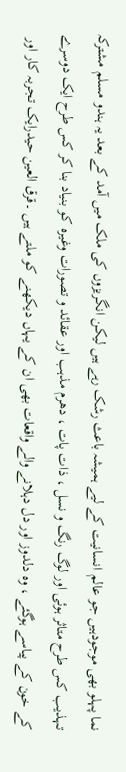نما پہلو بھی موجودہیں جو عالم انسانیت کے لیے ہمیشہ باعث رشک رہے ہیں لیکن انگریزوں کی ملک میں آمد کے بعد یہ ہندو مسلم مشترکہ تہذیب کس طرح متاثر ہوئی اور لوگ رنگ و نسل ، ذات پات ، دھرم مذہب اور عقائد و تصورات وغیرہ کو بنیاد بنا کر کس طرح ایک دوسرے کے خون کے پیاسے ہوگئے ، وہ دلدوز اور دل دہلانے والے واقعات بھی ان کے یہاں دیکھنے کو ملتے ہیں ۔قرق العین حیدرایک تجربہ کار اور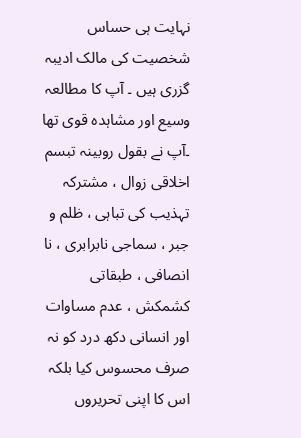نہایت ہی حساس شخصیت کی مالک ادیبہ گزری ہیں ۔ آپ کا مطالعہ وسیع اور مشاہدہ قوی تھا ۔آپ نے بقول روبینہ تبسم اخلاقی زوال ، مشترکہ تہذیب کی تباہی ، ظلم و جبر ، سماجی نابرابری ، نا انصافی ، طبقاتی کشمکش ، عدم مساوات اور انسانی دکھ درد کو نہ صرف محسوس کیا بلکہ اس کا اپنی تحریروں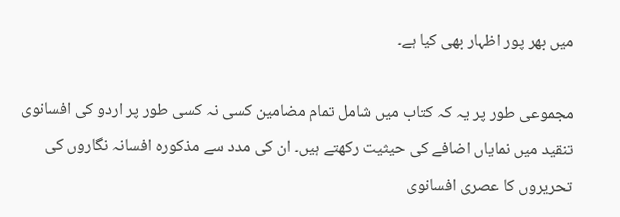میں بھر پور اظہار بھی کیا ہے۔

مجموعی طور پر یہ کہ کتاب میں شامل تمام مضامین کسی نہ کسی طور پر اردو کی افسانوی تنقید میں نمایاں اضافے کی حیثیت رکھتے ہیں۔ ان کی مدد سے مذکورہ افسانہ نگاروں کی تحریروں کا عصری افسانوی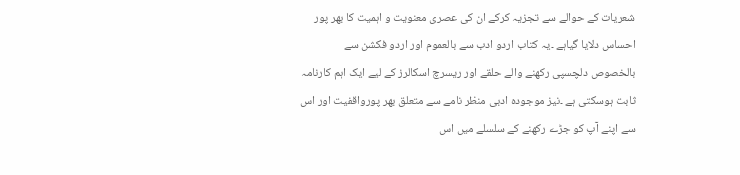شعریات کے حوالے سے تجزیہ کرکے ان کی عصری معنویت و اہمیت کا بھر پور احساس دلایا گیاہے ۔یہ کتاب اردو ادب سے بالعموم اور اردو فکشن سے بالخصوص دلچسپی رکھنے والے حلقے اور ریسرچ اسکالرز کے لیے ایک اہم کارنامہ ثابت ہوسکتی ہے ۔نیز موجودہ ادبی منظر نامے سے متعلق بھر پورواقفیت اور اس سے اپنے آپ کو جڑے رکھنے کے سلسلے میں اس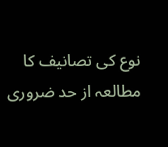نوع کی تصانیف کا مطالعہ از حد ضروری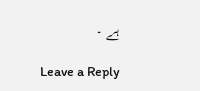ہے ۔

Leave a Reply